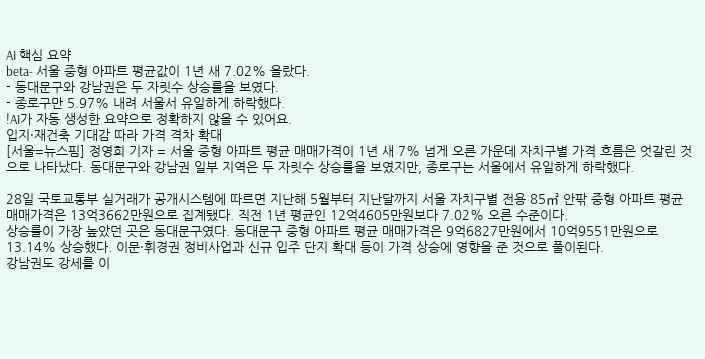AI 핵심 요약
beta- 서울 중형 아파트 평균값이 1년 새 7.02% 올랐다.
- 동대문구와 강남권은 두 자릿수 상승률을 보였다.
- 종로구만 5.97% 내려 서울서 유일하게 하락했다.
!AI가 자동 생성한 요약으로 정확하지 않을 수 있어요.
입지·재건축 기대감 따라 가격 격차 확대
[서울=뉴스핌] 정영희 기자 = 서울 중형 아파트 평균 매매가격이 1년 새 7% 넘게 오른 가운데 자치구별 가격 흐름은 엇갈린 것으로 나타났다. 동대문구와 강남권 일부 지역은 두 자릿수 상승률을 보였지만, 종로구는 서울에서 유일하게 하락했다.

28일 국토교통부 실거래가 공개시스템에 따르면 지난해 5월부터 지난달까지 서울 자치구별 전용 85㎡ 안팎 중형 아파트 평균 매매가격은 13억3662만원으로 집계됐다. 직전 1년 평균인 12억4605만원보다 7.02% 오른 수준이다.
상승률이 가장 높았던 곳은 동대문구였다. 동대문구 중형 아파트 평균 매매가격은 9억6827만원에서 10억9551만원으로 13.14% 상승했다. 이문·휘경권 정비사업과 신규 입주 단지 확대 등이 가격 상승에 영향을 준 것으로 풀이된다.
강남권도 강세를 이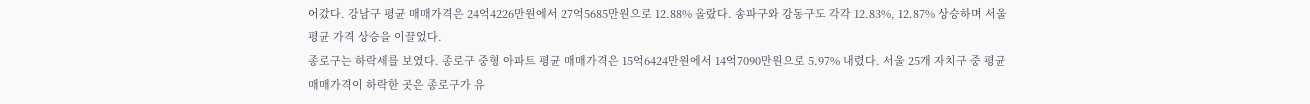어갔다. 강남구 평균 매매가격은 24억4226만원에서 27억5685만원으로 12.88% 올랐다. 송파구와 강동구도 각각 12.83%, 12.87% 상승하며 서울 평균 가격 상승을 이끌었다.
종로구는 하락세를 보였다. 종로구 중형 아파트 평균 매매가격은 15억6424만원에서 14억7090만원으로 5.97% 내렸다. 서울 25개 자치구 중 평균 매매가격이 하락한 곳은 종로구가 유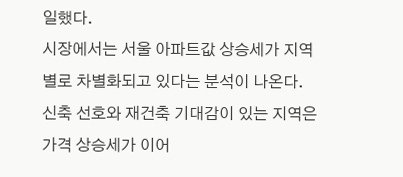일했다.
시장에서는 서울 아파트값 상승세가 지역별로 차별화되고 있다는 분석이 나온다. 신축 선호와 재건축 기대감이 있는 지역은 가격 상승세가 이어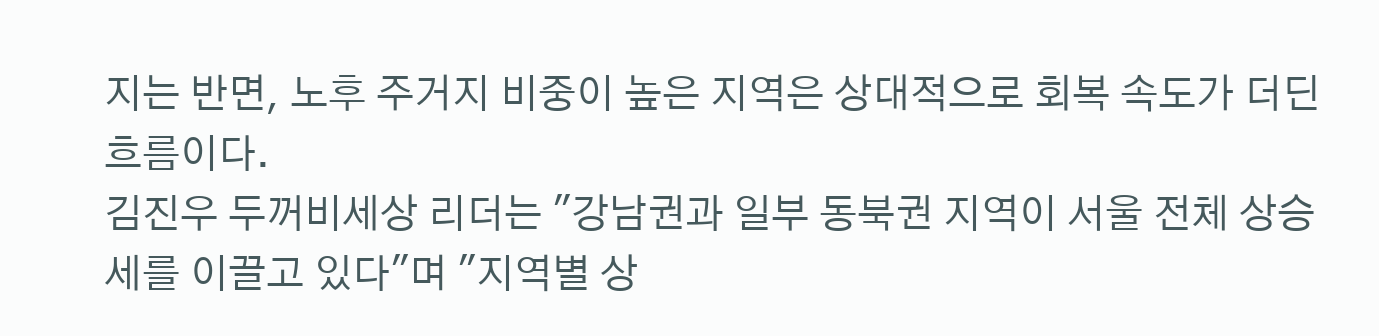지는 반면, 노후 주거지 비중이 높은 지역은 상대적으로 회복 속도가 더딘 흐름이다.
김진우 두꺼비세상 리더는 "강남권과 일부 동북권 지역이 서울 전체 상승세를 이끌고 있다"며 "지역별 상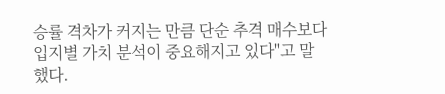승률 격차가 커지는 만큼 단순 추격 매수보다 입지별 가치 분석이 중요해지고 있다"고 말했다.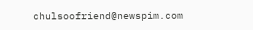chulsoofriend@newspim.com